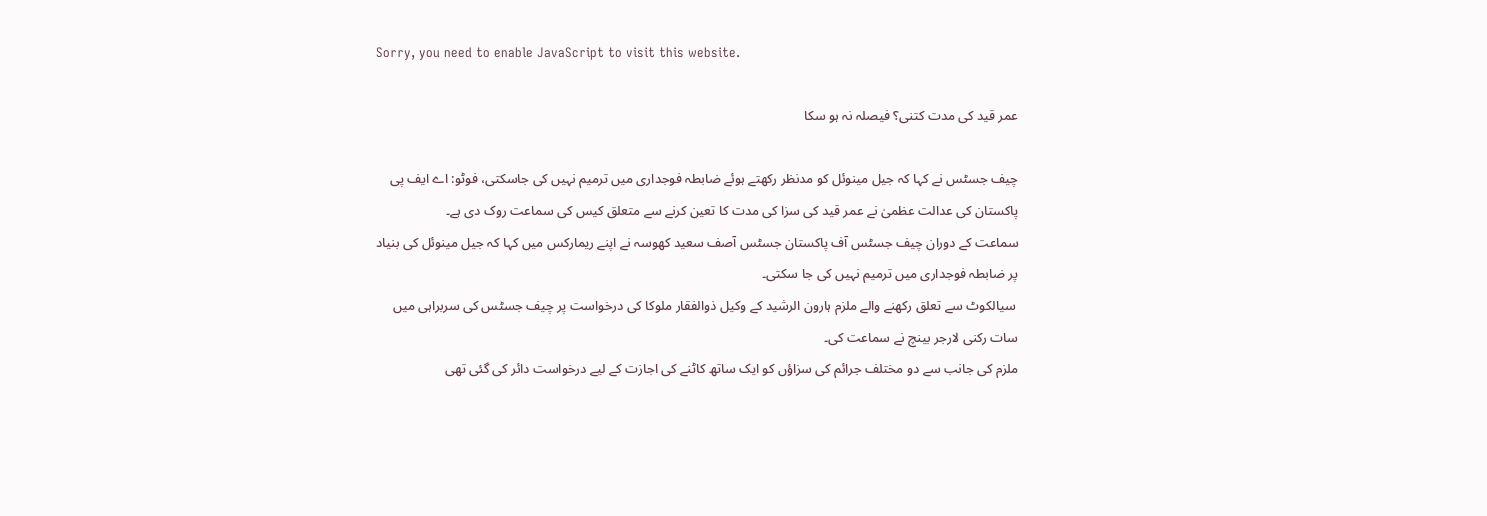Sorry, you need to enable JavaScript to visit this website.

عمر قید کی مدت کتنی؟ فیصلہ نہ ہو سکا

چیف جسٹس نے کہا کہ جیل مینوئل کو مدنظر رکھتے ہوئے ضابطہ فوجداری میں ترمیم نہیں کی جاسکتی، فوٹو: اے ایف پی
پاکستان کی عدالت عظمیٰ نے عمر قید کی سزا کی مدت کا تعین کرنے سے متعلق کیس کی سماعت روک دی ہے۔
سماعت کے دوران چیف جسٹس آف پاکستان جسٹس آصف سعید کھوسہ نے اپنے ریمارکس میں کہا کہ جیل مینوئل کی بنیاد پر ضابطہ فوجداری میں ترمیم نہیں کی جا سکتی۔
 سیالکوٹ سے تعلق رکھنے والے ملزم ہارون الرشید کے وکیل ذوالفقار ملوکا کی درخواست پر چیف جسٹس کی سربراہی میں سات رکنی لارجر بینچ نے سماعت کی۔
ملزم کی جانب سے دو مختلف جرائم کی سزاؤں کو ایک ساتھ کاٹنے کی اجازت کے لیے درخواست دائر کی گئی تھی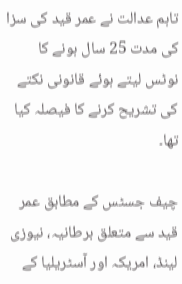تاہم عدالت نے عمر قید کی سزا کی مدت 25 سال ہونے کا نوٹس لیتے ہوئے قانونی نکتے کی تشریح کرنے کا فیصلہ کیا تھا۔

چیف جسٹس کے مطابق عمر قید سے متعلق برطانیہ، نیوزی لینڈ، امریکہ اور آسٹریلیا کے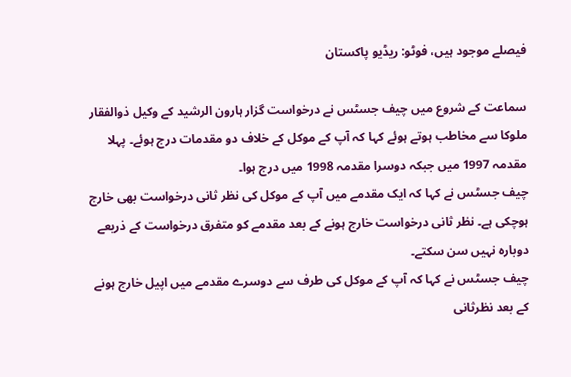فیصلے موجود ہیں، فوٹو: ریڈیو پاکستان

سماعت کے شروع میں چیف جسٹس نے درخواست گزار ہارون الرشید کے وکیل ذوالفقار ملوکا سے مخاطب ہوتے ہوئے کہا کہ آپ کے موکل کے خلاف دو مقدمات درج ہوئے۔ پہلا مقدمہ 1997 میں جبکہ دوسرا مقدمہ 1998 میں درج ہوا۔
چیف جسٹس نے کہا کہ ایک مقدمے میں آپ کے موکل کی نظر ثانی درخواست بھی خارج ہوچکی ہے۔ نظر ثانی درخواست خارج ہونے کے بعد مقدمے کو متفرق درخواست کے ذریعے دوبارہ نہیں سن سکتے۔
چیف جسٹس نے کہا کہ آپ کے موکل کی طرف سے دوسرے مقدمے میں اپیل خارج ہونے کے بعد نظرثانی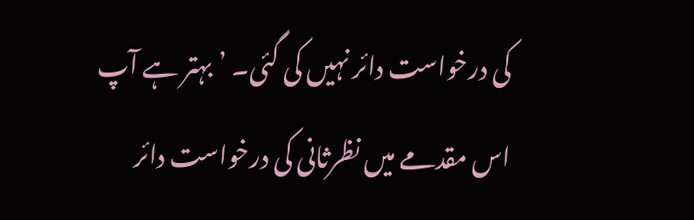کی درخواست دائر نہیں کی گئی۔ ’بہتر ہے آپ اس مقدمے میں نظرثانی کی درخواست دائر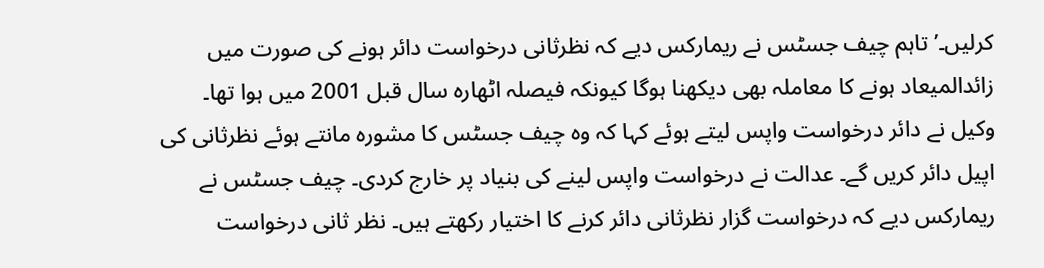کرلیں۔’ تاہم چیف جسٹس نے ریمارکس دیے کہ نظرثانی درخواست دائر ہونے کی صورت میں زائدالمیعاد ہونے کا معاملہ بھی دیکھنا ہوگا کیونکہ فیصلہ اٹھارہ سال قبل 2001 میں ہوا تھا۔
وکیل نے دائر درخواست واپس لیتے ہوئے کہا کہ وہ چیف جسٹس کا مشورہ مانتے ہوئے نظرثانی کی اپیل دائر کریں گے۔ عدالت نے درخواست واپس لینے کی بنیاد پر خارج کردی۔ چیف جسٹس نے ریمارکس دیے کہ درخواست گزار نظرثانی دائر کرنے کا اختیار رکھتے ہیں۔ نظر ثانی درخواست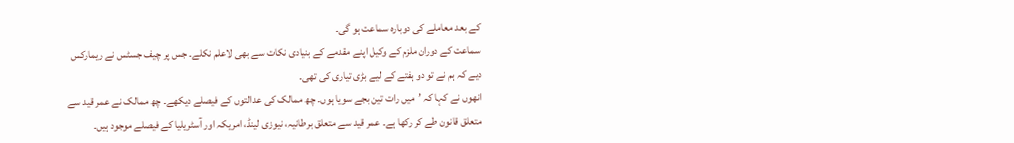کے بعد معاملے کی دوبارہ سماعت ہو گی۔
سماعت کے دوران ملزم کے وکیل اپنے مقدمے کے بنیادی نکات سے بھی لاعلم نکلے۔ جس پر چیف جسٹس نے ریمارکس دیے کہ ہم نے تو دو ہفتے کے لیے بڑی تیاری کی تھی۔
انھوں نے کہا کہ ’میں رات تین بجے سویا ہوں۔ چھ ممالک کی عدالتوں کے فیصلے دیکھے۔ چھ ممالک نے عمر قید سے متعلق قانون طے کر رکھا ہے۔ عمر قید سے متعلق برطانیہ، نیوزی لینڈ، امریکہ اور آسٹریلیا کے فیصلے موجود ہیں۔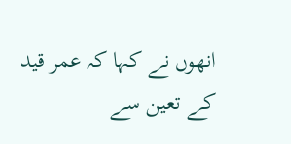انھوں نے کہا کہ عمر قید کے تعین سے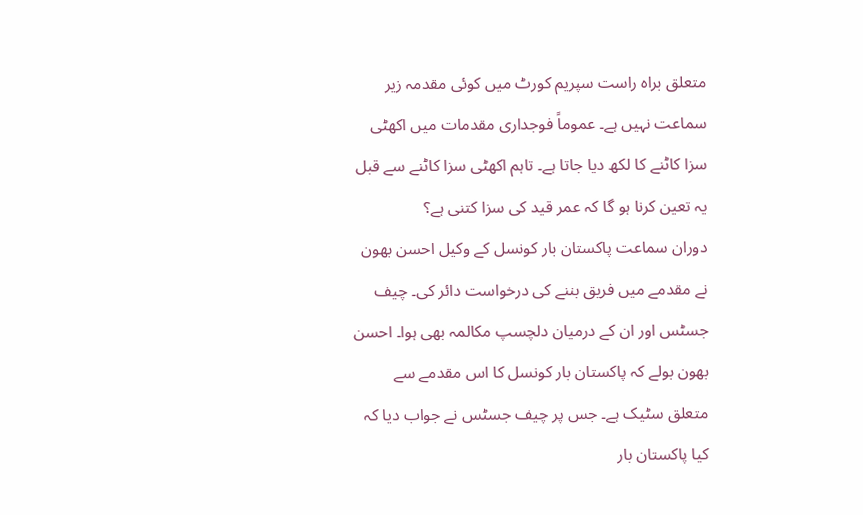متعلق براہ راست سپریم کورٹ میں کوئی مقدمہ زیر سماعت نہیں ہے۔ عموماً فوجداری مقدمات میں اکھٹی سزا کاٹنے کا لکھ دیا جاتا ہے۔ تاہم اکھٹی سزا کاٹنے سے قبل یہ تعین کرنا ہو گا کہ عمر قید کی سزا کتنی ہے؟
دوران سماعت پاکستان بار کونسل کے وکیل احسن بھون نے مقدمے میں فریق بننے کی درخواست دائر کی۔ چیف جسٹس اور ان کے درمیان دلچسپ مکالمہ بھی ہوا۔ احسن بھون بولے کہ پاکستان بار کونسل کا اس مقدمے سے متعلق سٹیک ہے۔ جس پر چیف جسٹس نے جواب دیا کہ کیا پاکستان بار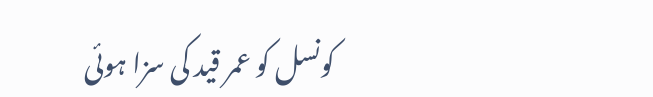کونسل کو عمر قید کی سزا ہوئی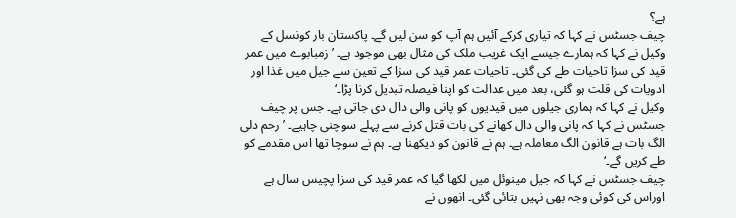ہے؟
چیف جسٹس نے کہا کہ تیاری کرکے آئیں ہم آپ کو سن لیں گے۔ پاکستان بار کونسل کے وکیل نے کہا کہ ہمارے جیسے ایک غریب ملک کی مثال بھی موجود ہے۔ ’زمبابوے میں عمر قید کی سزا تاحیات طے کی گئی۔ تاحیات عمر قید کی سزا کے تعین سے جیل میں غذا اور ادویات کی قلت ہو گئی، بعد میں عدالت کو اپنا فیصلہ تبدیل کرنا پڑا۔‘
وکیل نے کہا کہ ہماری جیلوں میں قیدیوں کو پانی والی دال دی جاتی ہے۔ جس پر چیف جسٹس نے کہا کہ پانی والی دال کھانے کی بات قتل کرنے سے پہلے سوچنی چاہیے۔ ’رحم دلی الگ بات ہے قانون الگ معاملہ ہے۔ ہم نے قانون کو دیکھنا ہے۔ ہم نے سوچا تھا اس مقدمے کو طے کریں گے۔‘
چیف جسٹس نے کہا کہ جیل مینوئل میں لکھا گیا کہ عمر قید کی سزا پچیس سال ہے اوراس کی کوئی وجہ بھی نہیں بتائی گئی۔ انھوں نے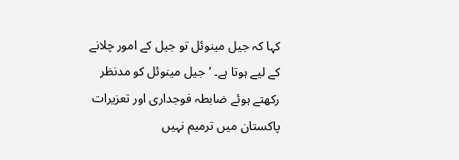کہا کہ جیل مینوئل تو جیل کے امور چلانے کے لیے ہوتا ہے۔ ’جیل مینوئل کو مدنظر رکھتے ہوئے ضابطہ فوجداری اور تعزیرات پاکستان میں ترمیم نہیں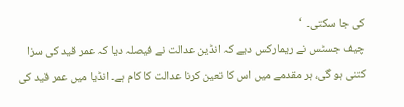کی جا سکتی۔  ‘
چیف جسٹس نے ریمارکس دیے کہ انڈین عدالت نے فیصلہ دیا کہ عمر قید کی سزا کتنی ہو گی، ہر مقدمے میں اس کا تعین کرنا عدالت کا کام ہے۔ انڈیا میں عمر قید کی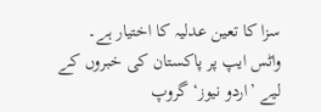سزا کا تعین عدلیہ کا اختیار ہے۔
واٹس ایپ پر پاکستان کی خبروں کے لیے ’اردو نیوز‘ گروپ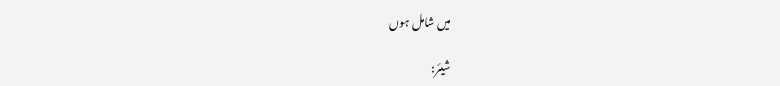میں شامل ہوں

شیئر: